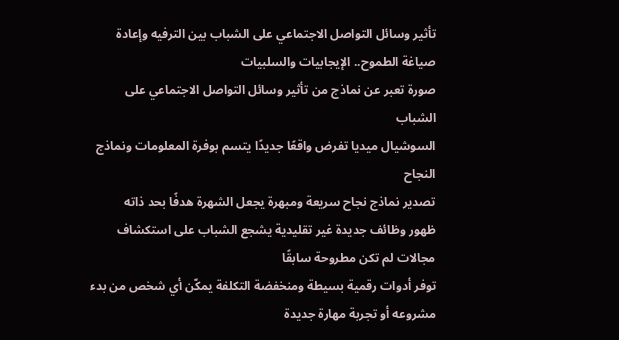تأثير وسائل التواصل الاجتماعي على الشباب بين الترفيه وإعادة صياغة الطموح.. الإيجابيات والسلبيات
صورة تعبر عن نماذج من تأثير وسائل التواصل الاجتماعي على الشباب
السوشيال ميديا تفرض واقعًا جديدًا يتسم بوفرة المعلومات ونماذج النجاح
تصدير نماذج نجاح سريعة ومبهرة يجعل الشهرة هدفًا بحد ذاته
ظهور وظائف جديدة غير تقليدية يشجع الشباب على استكشاف مجالات لم تكن مطروحة سابقًا
توفر أدوات رقمية بسيطة ومنخفضة التكلفة يمكّن أي شخص من بدء مشروعه أو تجربة مهارة جديدة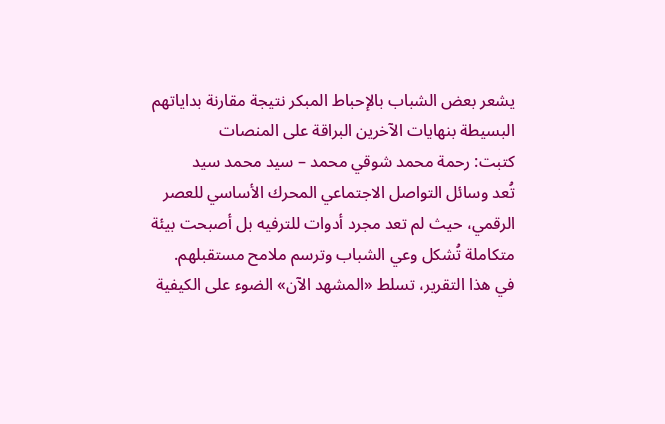يشعر بعض الشباب بالإحباط المبكر نتيجة مقارنة بداياتهم البسيطة بنهايات الآخرين البراقة على المنصات
كتبت: رحمة محمد شوقي محمد – سيد محمد سيد
تُعد وسائل التواصل الاجتماعي المحرك الأساسي للعصر الرقمي، حيث لم تعد مجرد أدوات للترفيه بل أصبحت بيئة متكاملة تُشكل وعي الشباب وترسم ملامح مستقبلهم.
في هذا التقرير، تسلط «المشهد الآن» الضوء على الكيفية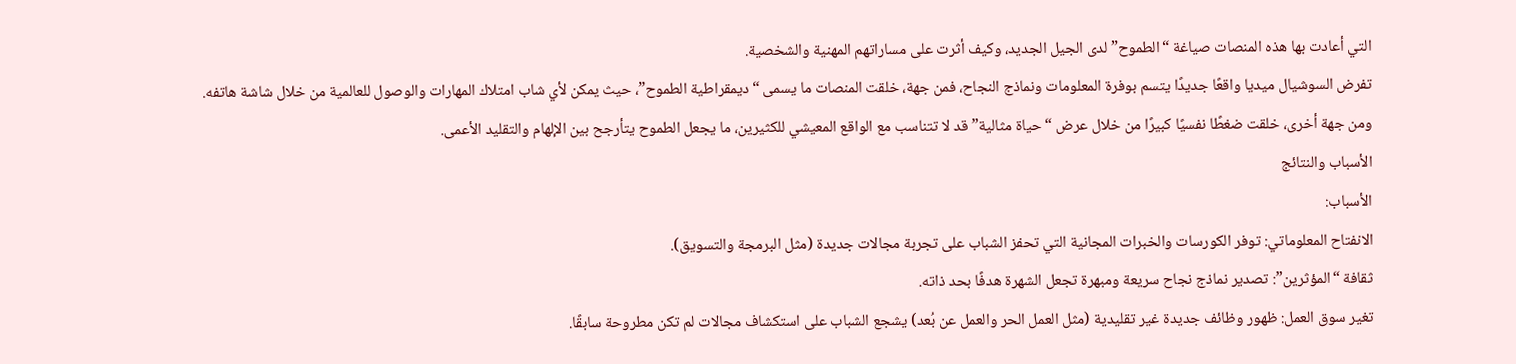التي أعادت بها هذه المنصات صياغة “الطموح” لدى الجيل الجديد، وكيف أثرت على مساراتهم المهنية والشخصية.
تفرض السوشيال ميديا واقعًا جديدًا يتسم بوفرة المعلومات ونماذج النجاح، فمن جهة، خلقت المنصات ما يسمى “ديمقراطية الطموح”، حيث يمكن لأي شاب امتلاك المهارات والوصول للعالمية من خلال شاشة هاتفه.
ومن جهة أخرى، خلقت ضغطًا نفسيًا كبيرًا من خلال عرض “حياة مثالية” قد لا تتناسب مع الواقع المعيشي للكثيرين، ما يجعل الطموح يتأرجح بين الإلهام والتقليد الأعمى.
الأسباب والنتائج
الأسباب:
الانفتاح المعلوماتي: توفر الكورسات والخبرات المجانية التي تحفز الشباب على تجربة مجالات جديدة (مثل البرمجة والتسويق).
ثقافة “المؤثرين”: تصدير نماذج نجاح سريعة ومبهرة تجعل الشهرة هدفًا بحد ذاته.
تغير سوق العمل: ظهور وظائف جديدة غير تقليدية (مثل العمل الحر والعمل عن بُعد) يشجع الشباب على استكشاف مجالات لم تكن مطروحة سابقًا.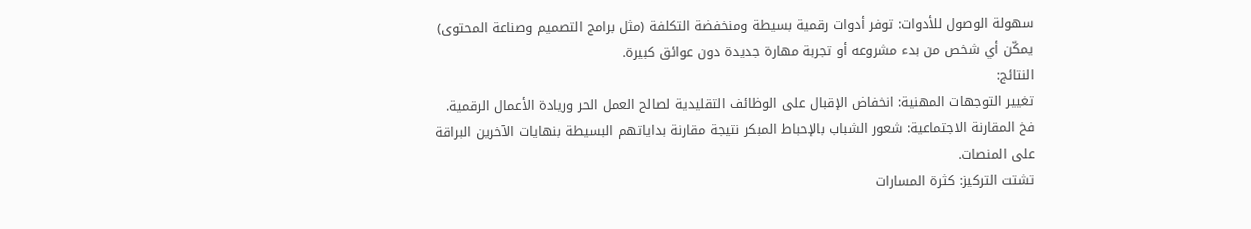سهولة الوصول للأدوات: توفر أدوات رقمية بسيطة ومنخفضة التكلفة (مثل برامج التصميم وصناعة المحتوى) يمكّن أي شخص من بدء مشروعه أو تجربة مهارة جديدة دون عوائق كبيرة.
النتائج:
تغيير التوجهات المهنية: انخفاض الإقبال على الوظائف التقليدية لصالح العمل الحر وريادة الأعمال الرقمية.
فخ المقارنة الاجتماعية: شعور الشباب بالإحباط المبكر نتيجة مقارنة بداياتهم البسيطة بنهايات الآخرين البراقة على المنصات.
تشتت التركيز: كثرة المسارات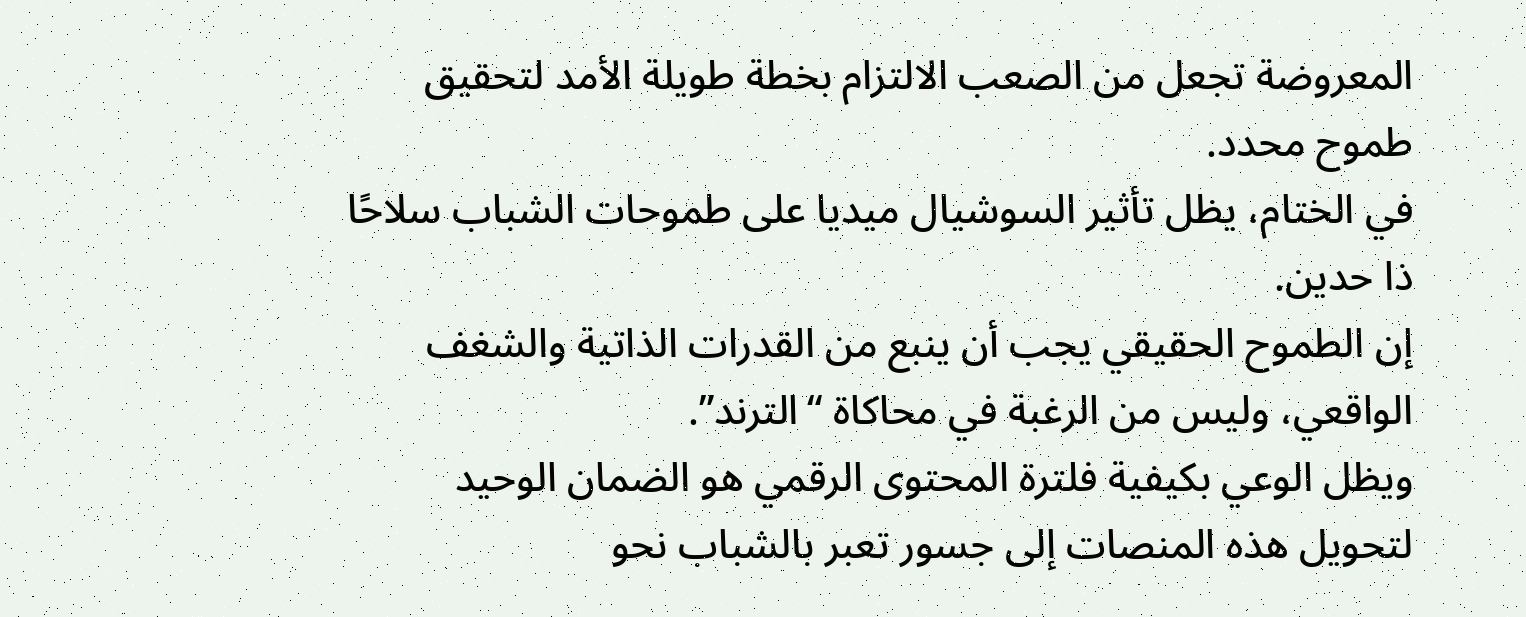المعروضة تجعل من الصعب الالتزام بخطة طويلة الأمد لتحقيق طموح محدد.
في الختام، يظل تأثير السوشيال ميديا على طموحات الشباب سلاحًا ذا حدين.
إن الطموح الحقيقي يجب أن ينبع من القدرات الذاتية والشغف الواقعي، وليس من الرغبة في محاكاة “الترند”.
ويظل الوعي بكيفية فلترة المحتوى الرقمي هو الضمان الوحيد لتحويل هذه المنصات إلى جسور تعبر بالشباب نحو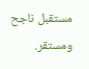مستقبل ناجح ومستقر.